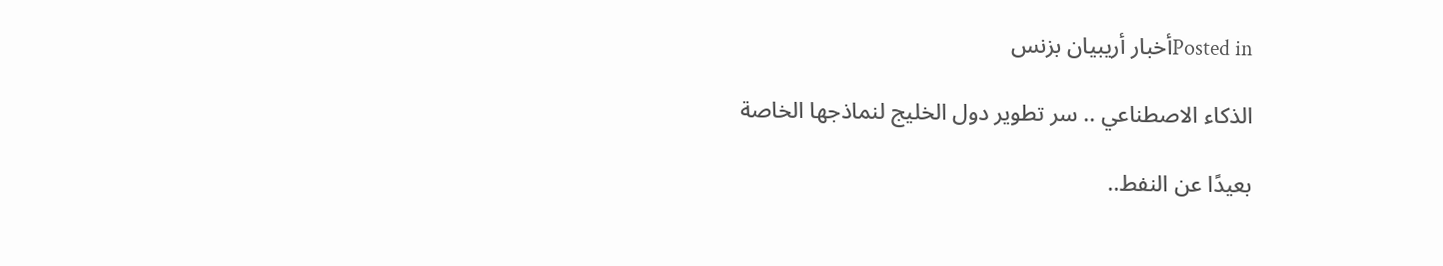Posted inأخبار أريبيان بزنس

الذكاء الاصطناعي .. سر تطوير دول الخليج لنماذجها الخاصة

بعيدًا عن النفط..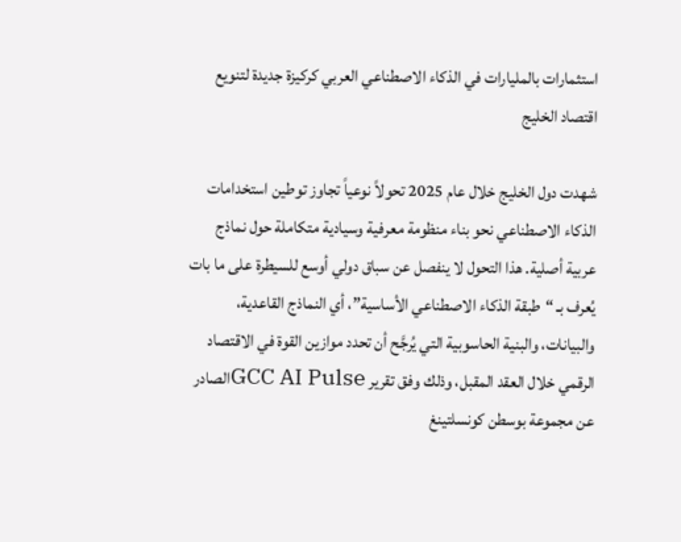استثمارات بالمليارات في الذكاء الاصطناعي العربي كركيزة جديدة لتنويع اقتصاد الخليج

شهدت دول الخليج خلال عام 2025 تحولاً نوعياً تجاوز توطين استخدامات الذكاء الاصطناعي نحو بناء منظومة معرفية وسيادية متكاملة حول نماذج عربية أصلية. هذا التحول لا ينفصل عن سباق دولي أوسع للسيطرة على ما بات يُعرف بـ “طبقة الذكاء الاصطناعي الأساسية”، أي النماذج القاعدية، والبيانات، والبنية الحاسوبية التي يُرجَّح أن تحدد موازين القوة في الاقتصاد الرقمي خلال العقد المقبل، وذلك وفق تقرير GCC AI Pulseالصادر عن مجموعة بوسطن كونسلتينغ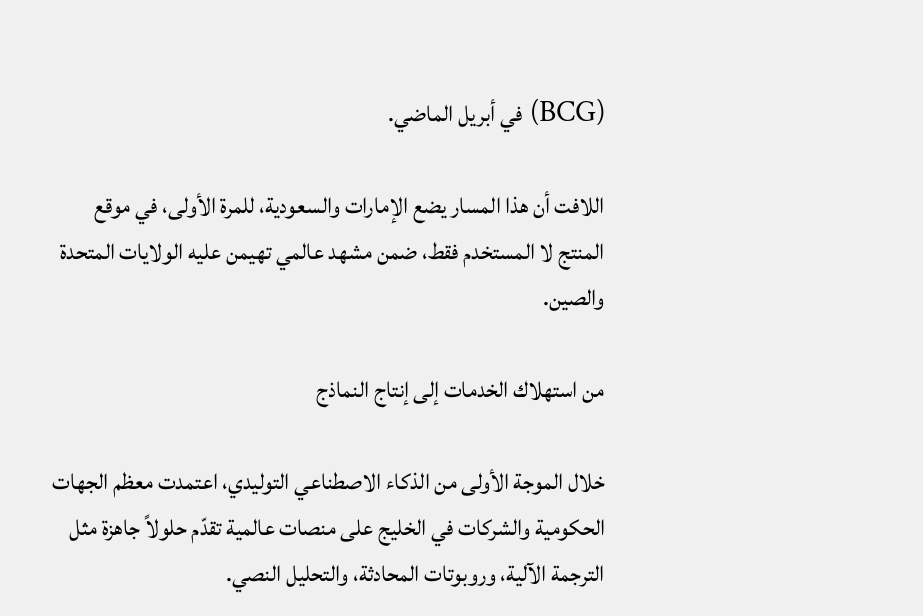(BCG) في أبريل الماضي.

اللافت أن هذا المسار يضع الإمارات والسعودية، للمرة الأولى، في موقع المنتج لا المستخدم فقط، ضمن مشهد عالمي تهيمن عليه الولايات المتحدة والصين.

من استهلاك الخدمات إلى إنتاج النماذج

خلال الموجة الأولى من الذكاء الاصطناعي التوليدي، اعتمدت معظم الجهات الحكومية والشركات في الخليج على منصات عالمية تقدّم حلولاً جاهزة مثل الترجمة الآلية، وروبوتات المحادثة، والتحليل النصي.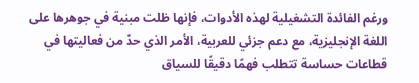ورغم الفائدة التشغيلية لهذه الأدوات، فإنها ظلت مبنية في جوهرها على اللغة الإنجليزية، مع دعم جزئي للعربية، الأمر الذي حدّ من فعاليتها في قطاعات حساسة تتطلب فهمًا دقيقًا للسياق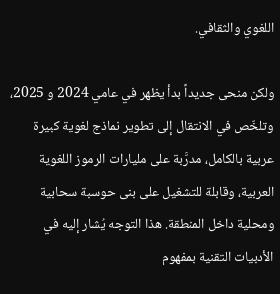اللغوي والثقافي.

ولكن منحى جديداً بدأ يظهر في عامي 2024 و 2025، وتلخّص في الانتقال إلى تطوير نماذج لغوية كبيرة عربية بالكامل، مدرَّبة على مليارات الرموز اللغوية العربية، وقابلة للتشغيل على بنى حوسبة سحابية ومحلية داخل المنطقة. هذا التوجه يُشار إليه في الأدبيات التقنية بمفهوم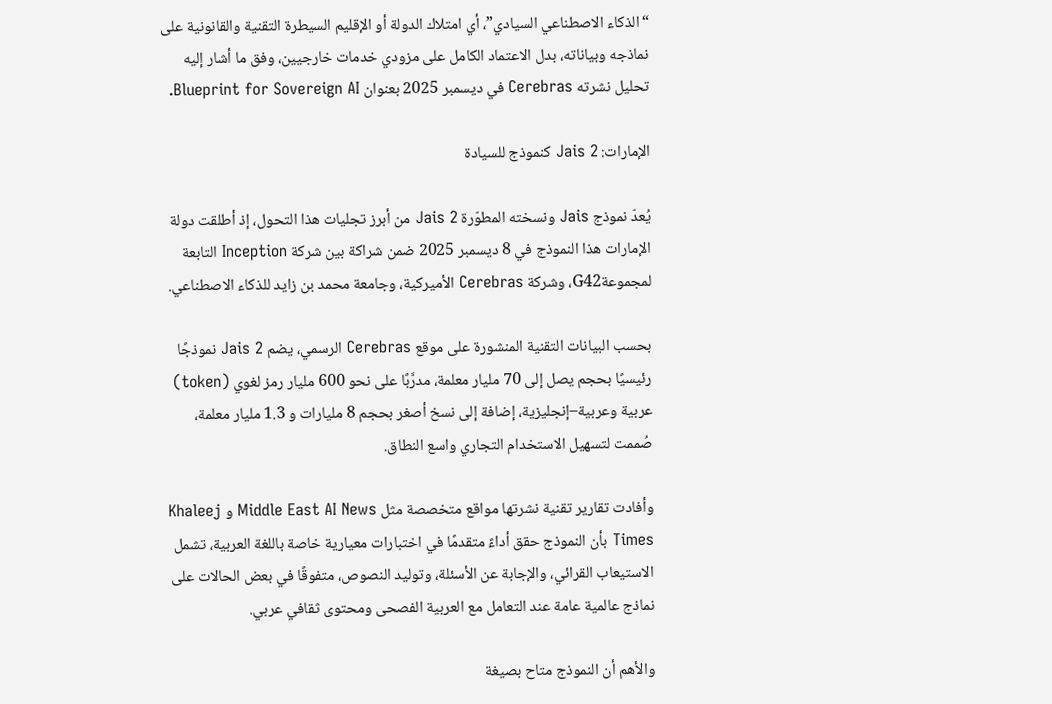“الذكاء الاصطناعي السيادي”، أي امتلاك الدولة أو الإقليم السيطرة التقنية والقانونية على نماذجه وبياناته، بدل الاعتماد الكامل على مزودي خدمات خارجيين، وفق ما أشار إليه تحليل نشرته Cerebras في ديسمبر 2025 بعنوان Blueprint for Sovereign AI.

الإمارات: Jais 2 كنموذج للسيادة

يُعدّ نموذج Jais ونسخته المطوّرة Jais 2 من أبرز تجليات هذا التحول، إذ أطلقت دولة الإمارات هذا النموذج في 8 ديسمبر 2025 ضمن شراكة بين شركة Inception التابعة لمجموعةG42، وشركة Cerebras الأميركية، وجامعة محمد بن زايد للذكاء الاصطناعي.

بحسب البيانات التقنية المنشورة على موقع Cerebras الرسمي، يضم Jais 2 نموذجًا رئيسيًا بحجم يصل إلى 70 مليار معلمة، مدرَّبًا على نحو 600 مليار رمز لغوي (token) عربية وعربية–إنجليزية، إضافة إلى نسخ أصغر بحجم 8 مليارات و 1.3 مليار معلمة، صُممت لتسهيل الاستخدام التجاري واسع النطاق.

وأفادت تقارير تقنية نشرتها مواقع متخصصة مثل Middle East AI News و Khaleej Times بأن النموذج حقق أداءً متقدمًا في اختبارات معيارية خاصة باللغة العربية، تشمل الاستيعاب القرائي، والإجابة عن الأسئلة، وتوليد النصوص، متفوقًا في بعض الحالات على نماذج عالمية عامة عند التعامل مع العربية الفصحى ومحتوى ثقافي عربي.

والأهم أن النموذج متاح بصيغة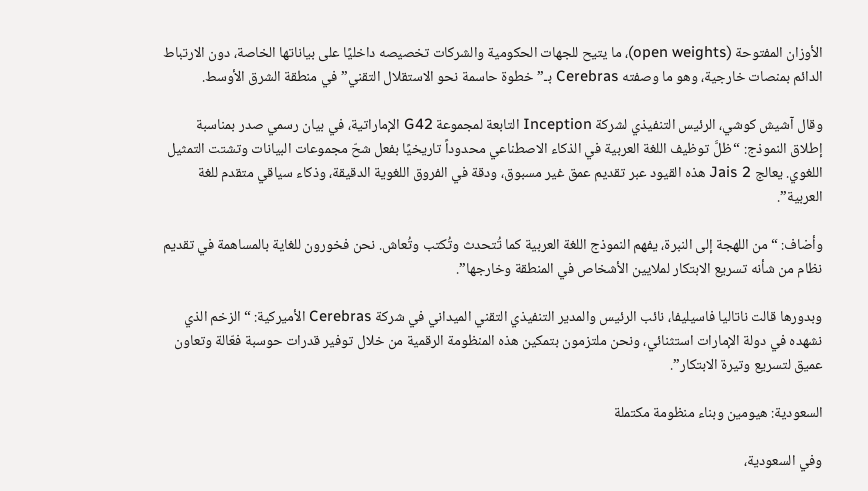الأوزان المفتوحة (open weights)، ما يتيح للجهات الحكومية والشركات تخصيصه داخليًا على بياناتها الخاصة، دون الارتباط الدائم بمنصات خارجية، وهو ما وصفته Cerebras بـ”خطوة حاسمة نحو الاستقلال التقني” في منطقة الشرق الأوسط.

وقال آشيش كوشي، الرئيس التنفيذي لشركة Inception التابعة لمجموعة G42 الإماراتية، في بيان رسمي صدر بمناسبة إطلاق النموذج: “ظلَّ توظيف اللغة العربية في الذكاء الاصطناعي محدوداً تاريخيًا بفعل شحّ مجموعات البيانات وتشتت التمثيل اللغوي. يعالج Jais 2 هذه القيود عبر تقديم عمق غير مسبوق، ودقة في الفروق اللغوية الدقيقة، وذكاء سياقي متقدم للغة العربية”.

وأضاف: “من اللهجة إلى النبرة، يفهم النموذج اللغة العربية كما تُتحدث وتُكتب وتُعاش. نحن فخورون للغاية بالمساهمة في تقديم نظام من شأنه تسريع الابتكار لملايين الأشخاص في المنطقة وخارجها”.

وبدورها قالت ناتاليا فاسيليفا، نائب الرئيس والمدير التنفيذي التقني الميداني في شركة Cerebras الأميركية: “الزخم الذي نشهده في دولة الإمارات استثنائي، ونحن ملتزمون بتمكين هذه المنظومة الرقمية من خلال توفير قدرات حوسبة فعّالة وتعاون عميق لتسريع وتيرة الابتكار”.

السعودية: هيومين وبناء منظومة مكتملة

وفي السعودية،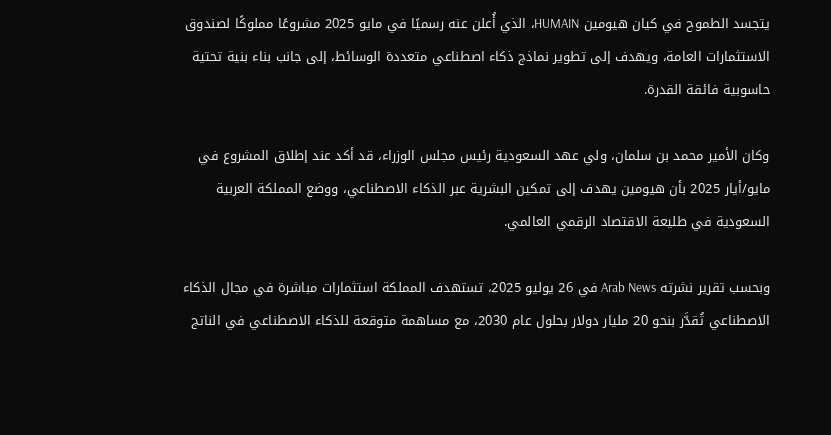يتجسد الطموح في كيان هيومين HUMAIN، الذي أُعلن عنه رسميًا في مايو 2025 مشروعًا مملوكًا لصندوق الاستثمارات العامة، ويهدف إلى تطوير نماذج ذكاء اصطناعي متعددة الوسائط، إلى جانب بناء بنية تحتية حاسوبية فائقة القدرة.

وكان الأمير محمد بن سلمان، ولي عهد السعودية رئيس مجلس الوزراء، قد أكد عند إطلاق المشروع في مايو/أيار 2025 بأن هيومين يهدف إلى تمكين البشرية عبر الذكاء الاصطناعي، ووضع المملكة العربية السعودية في طليعة الاقتصاد الرقمي العالمي.

وبحسب تقرير نشرته Arab News في 26 يوليو 2025، تستهدف المملكة استثمارات مباشرة في مجال الذكاء الاصطناعي تُقدَّر بنحو 20 مليار دولار بحلول عام 2030، مع مساهمة متوقعة للذكاء الاصطناعي في الناتج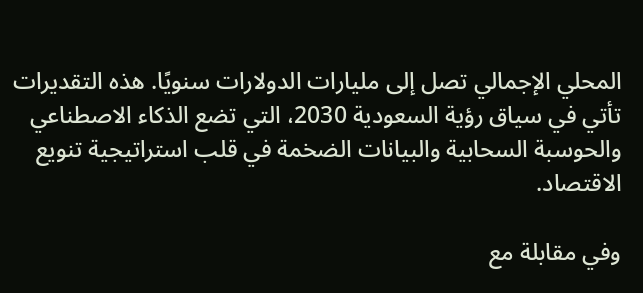المحلي الإجمالي تصل إلى مليارات الدولارات سنويًا. هذه التقديرات تأتي في سياق رؤية السعودية 2030، التي تضع الذكاء الاصطناعي والحوسبة السحابية والبيانات الضخمة في قلب استراتيجية تنويع الاقتصاد.

وفي مقابلة مع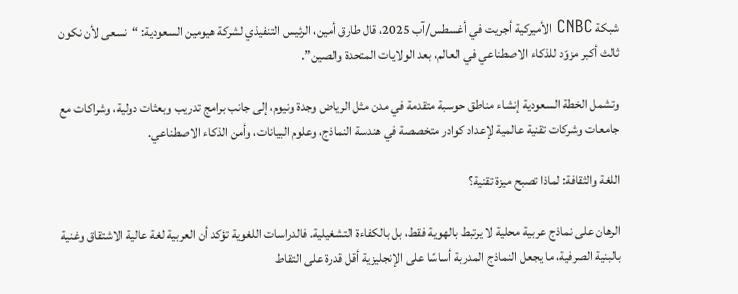شبكة CNBC الأميركية أجريت في أغسطس/آب 2025، قال طارق أمين، الرئيس التنفيذي لشركة هيومين السعودية: “نسعى لأن نكون ثالث أكبر مزوّد للذكاء الاصطناعي في العالم، بعد الولايات المتحدة والصين”.

وتشمل الخطة السعودية إنشاء مناطق حوسبة متقدمة في مدن مثل الرياض وجدة ونيوم، إلى جانب برامج تدريب وبعثات دولية، وشراكات مع جامعات وشركات تقنية عالمية لإعداد كوادر متخصصة في هندسة النماذج، وعلوم البيانات، وأمن الذكاء الاصطناعي.

اللغة والثقافة: لماذا تصبح ميزة تقنية؟

الرهان على نماذج عربية محلية لا يرتبط بالهوية فقط، بل بالكفاءة التشغيلية. فالدراسات اللغوية تؤكد أن العربية لغة عالية الاشتقاق وغنية بالبنية الصرفية، ما يجعل النماذج المدربة أساسًا على الإنجليزية أقل قدرة على التقاط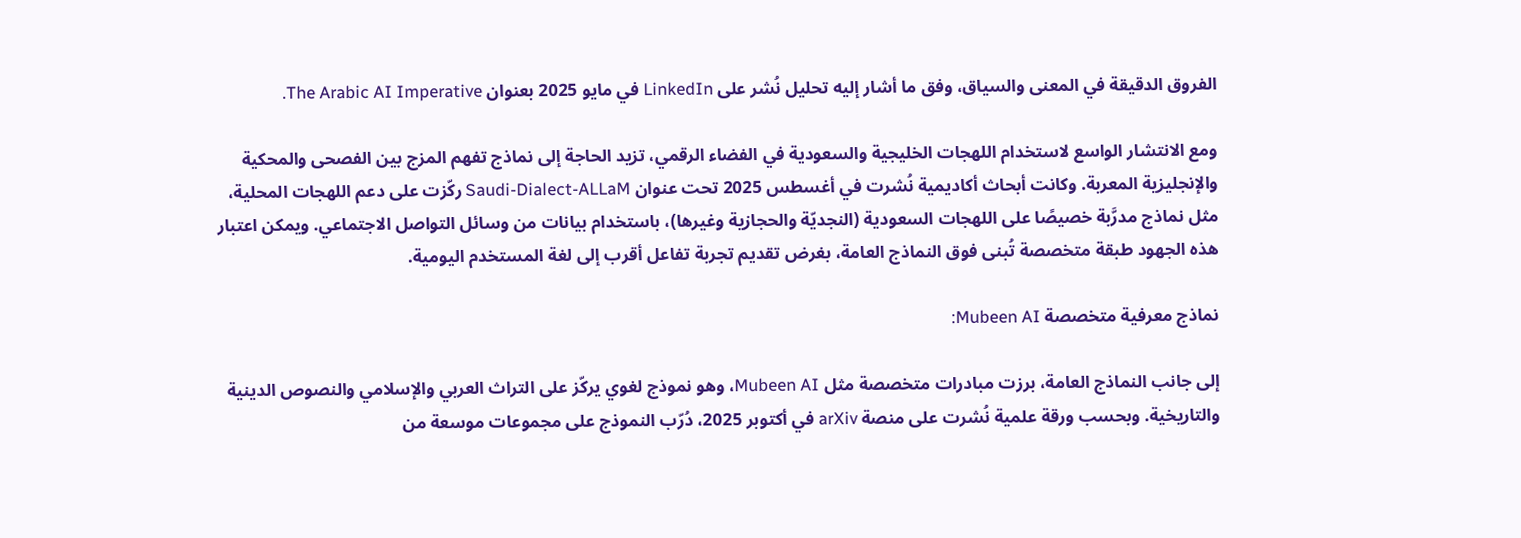الفروق الدقيقة في المعنى والسياق، وفق ما أشار إليه تحليل نُشر على LinkedIn في مايو 2025 بعنوان The Arabic AI Imperative.

ومع الانتشار الواسع لاستخدام اللهجات الخليجية والسعودية في الفضاء الرقمي، تزيد الحاجة إلى نماذج تفهم المزج بين الفصحى والمحكية والإنجليزية المعربة. وكانت أبحاث أكاديمية نُشرت في أغسطس 2025 تحت عنوان Saudi-Dialect-ALLaM ركّزت على دعم اللهجات المحلية، مثل نماذج مدرَّبة خصيصًا على اللهجات السعودية (النجديّة والحجازية وغيرها)، باستخدام بيانات من وسائل التواصل الاجتماعي. ويمكن اعتبار هذه الجهود طبقة متخصصة تُبنى فوق النماذج العامة، بغرض تقديم تجربة تفاعل أقرب إلى لغة المستخدم اليومية.

نماذج معرفية متخصصة Mubeen AI:

إلى جانب النماذج العامة، برزت مبادرات متخصصة مثل Mubeen AI، وهو نموذج لغوي يركّز على التراث العربي والإسلامي والنصوص الدينية والتاريخية. وبحسب ورقة علمية نُشرت على منصة arXiv في أكتوبر 2025، دُرّب النموذج على مجموعات موسعة من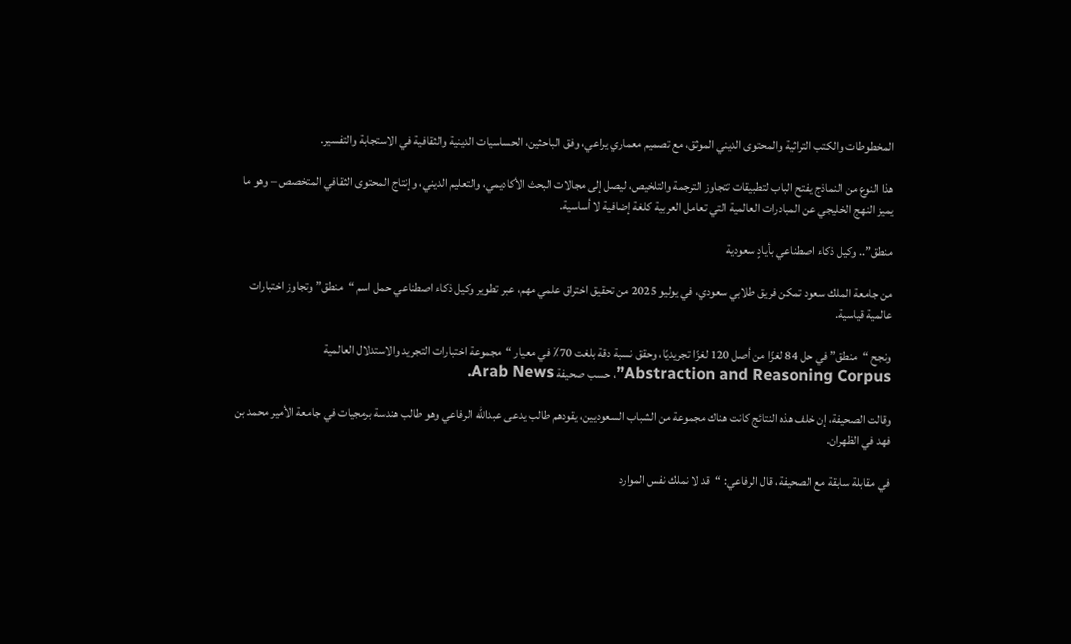المخطوطات والكتب التراثية والمحتوى الديني الموثق، مع تصميم معماري يراعي، وفق الباحثين، الحساسيات الدينية والثقافية في الاستجابة والتفسير.

هذا النوع من النماذج يفتح الباب لتطبيقات تتجاوز الترجمة والتلخيص، ليصل إلى مجالات البحث الأكاديمي، والتعليم الديني، وإنتاج المحتوى الثقافي المتخصص – وهو ما يميز النهج الخليجي عن المبادرات العالمية التي تعامل العربية كلغة إضافية لا أساسية.

منطق”.. وكيل ذكاء اصطناعي بأيادٍ سعودية

من جامعة الملك سعود تمكن فريق طلابي سعودي، في يوليو 2025 من تحقيق اختراق علمي مهم، عبر تطوير وكيل ذكاء اصطناعي حمل اسم “منطق” وتجاوز اختبارات عالمية قياسية.

ونجح “منطق” في حل 84 لغزًا من أصل 120 لغزًا تجريديًا، وحقق نسبة دقة بلغت 70٪ في معيار “مجموعة اختبارات التجريد والاستدلال العالمية  Abstraction and Reasoning Corpus”، حسب صحيفة Arab News.

وقالت الصحيفة، إن خلف هذه النتائج كانت هناك مجموعة من الشباب السعوديين، يقودهم طالب يدعى عبدالله الرفاعي وهو طالب هندسة برمجيات في جامعة الأمير محمد بن فهد في الظهران.

في مقابلة سابقة مع الصحيفة، قال الرفاعي: “قد لا نملك نفس الموارد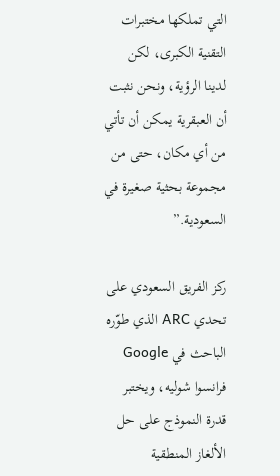التي تملكها مختبرات التقنية الكبرى، لكن لدينا الرؤية، ونحن نثبت أن العبقرية يمكن أن تأتي من أي مكان، حتى من مجموعة بحثية صغيرة في السعودية.”

ركز الفريق السعودي على تحدي ARC الذي طوّره الباحث في Google فرانسوا شوليه، ويختبر قدرة النموذج على حل الألغاز المنطقية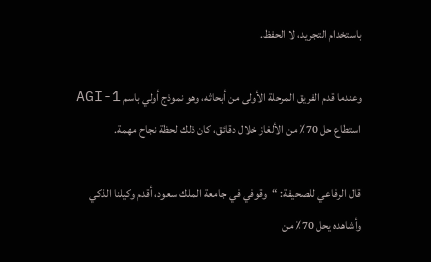باستخدام التجريد، لا الحفظ.

وعندما قدم الفريق المرحلة الأولى من أبحاثه، وهو نموذج أولي باسم AGI-1 استطاع حل 70٪ من الألغاز خلال دقائق، كان ذلك لحظة نجاح مهمة.

قال الرفاعي للصحيفة: “وقوفي في جامعة الملك سعود، أقدم وكيلنا الذكي وأشاهده يحل 70٪ من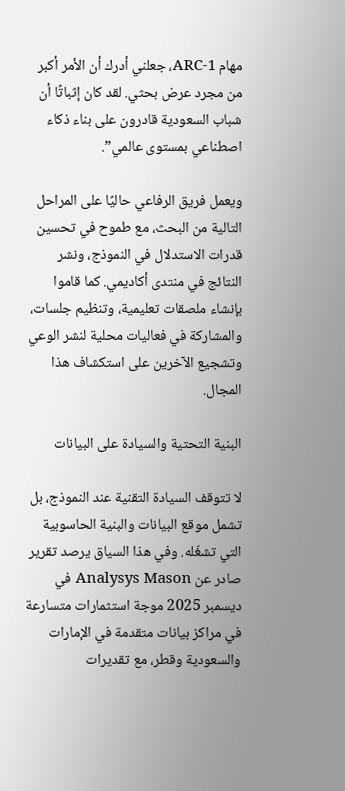مهام ARC-1، جعلني أدرك أن الأمر أكبر من مجرد عرض بحثي. لقد كان إثباتًا أن شباب السعودية قادرون على بناء ذكاء اصطناعي بمستوى عالمي”.

ويعمل فريق الرفاعي حاليًا على المراحل التالية من البحث، مع طموح في تحسين قدرات الاستدلال في النموذج، ونشر النتائج في منتدى أكاديمي. كما قاموا بإنشاء ملصقات تعليمية، وتنظيم جلسات، والمشاركة في فعاليات محلية لنشر الوعي وتشجيع الآخرين على استكشاف هذا المجال.

البنية التحتية والسيادة على البيانات

لا تتوقف السيادة التقنية عند النموذج، بل تشمل موقع البيانات والبنية الحاسوبية التي تشغّله. وفي هذا السياق يرصد تقرير صادر عن Analysys Mason في ديسمبر 2025 موجة استثمارات متسارعة في مراكز بيانات متقدمة في الإمارات والسعودية وقطر، مع تقديرات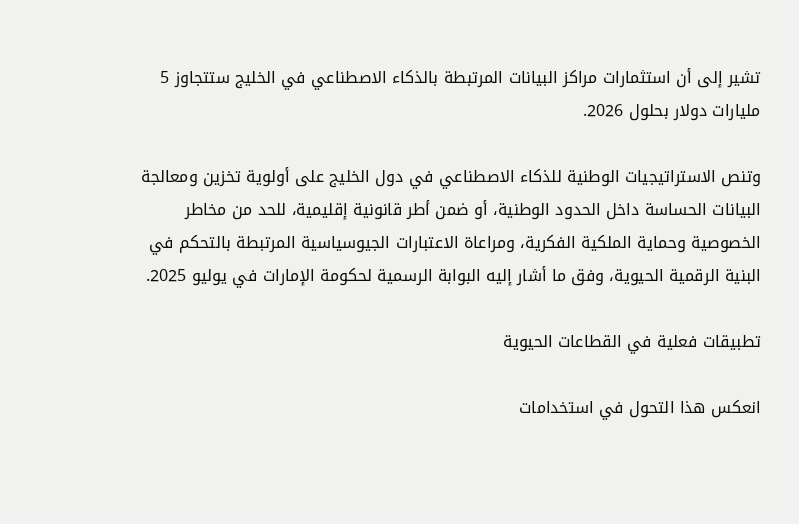تشير إلى أن استثمارات مراكز البيانات المرتبطة بالذكاء الاصطناعي في الخليج ستتجاوز 5 مليارات دولار بحلول 2026.

وتنص الاستراتيجيات الوطنية للذكاء الاصطناعي في دول الخليج على أولوية تخزين ومعالجة البيانات الحساسة داخل الحدود الوطنية، أو ضمن أطر قانونية إقليمية، للحد من مخاطر الخصوصية وحماية الملكية الفكرية، ومراعاة الاعتبارات الجيوسياسية المرتبطة بالتحكم في البنية الرقمية الحيوية، وفق ما أشار إليه البوابة الرسمية لحكومة الإمارات في يوليو 2025.

تطبيقات فعلية في القطاعات الحيوية

انعكس هذا التحول في استخدامات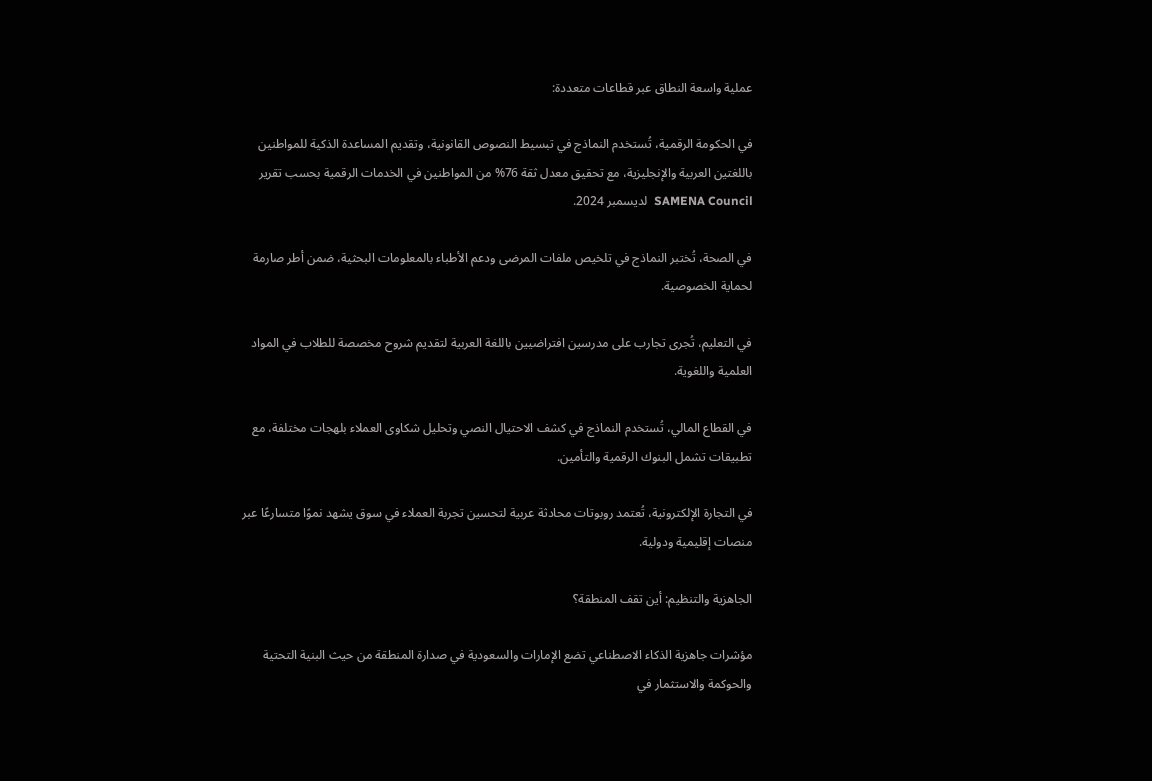عملية واسعة النطاق عبر قطاعات متعددة:

في الحكومة الرقمية، تُستخدم النماذج في تبسيط النصوص القانونية، وتقديم المساعدة الذكية للمواطنين باللغتين العربية والإنجليزية، مع تحقيق معدل ثقة 76% من المواطنين في الخدمات الرقمية بحسب تقرير SAMENA Council  لديسمبر 2024.

في الصحة، تُختبر النماذج في تلخيص ملفات المرضى ودعم الأطباء بالمعلومات البحثية، ضمن أطر صارمة لحماية الخصوصية.

في التعليم، تُجرى تجارب على مدرسين افتراضيين باللغة العربية لتقديم شروح مخصصة للطلاب في المواد العلمية واللغوية.

في القطاع المالي، تُستخدم النماذج في كشف الاحتيال النصي وتحليل شكاوى العملاء بلهجات مختلفة، مع تطبيقات تشمل البنوك الرقمية والتأمين.

في التجارة الإلكترونية، تُعتمد روبوتات محادثة عربية لتحسين تجربة العملاء في سوق يشهد نموًا متسارعًا عبر منصات إقليمية ودولية.

الجاهزية والتنظيم: أين تقف المنطقة؟

مؤشرات جاهزية الذكاء الاصطناعي تضع الإمارات والسعودية في صدارة المنطقة من حيث البنية التحتية والحوكمة والاستثمار في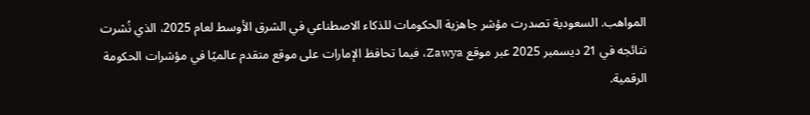المواهب. السعودية تصدرت مؤشر جاهزية الحكومات للذكاء الاصطناعي في الشرق الأوسط لعام 2025، الذي نُشرت نتائجه في 21 ديسمبر 2025 عبر موقع Zawya، فيما تحافظ الإمارات على موقع متقدم عالميًا في مؤشرات الحكومة الرقمية.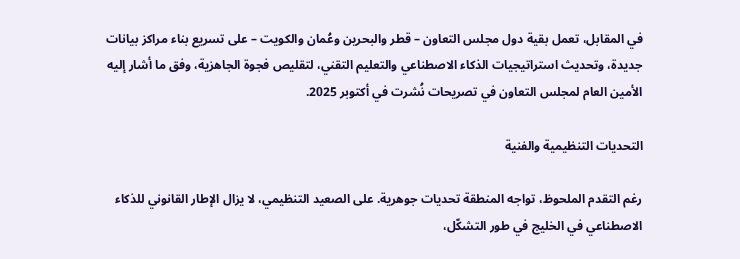في المقابل، تعمل بقية دول مجلس التعاون – قطر والبحرين وعُمان والكويت – على تسريع بناء مراكز بيانات جديدة، وتحديث استراتيجيات الذكاء الاصطناعي والتعليم التقني، لتقليص فجوة الجاهزية، وفق ما أشار إليه الأمين العام لمجلس التعاون في تصريحات نُشرت في أكتوبر 2025.

التحديات التنظيمية والفنية

رغم التقدم الملحوظ، تواجه المنطقة تحديات جوهرية. على الصعيد التنظيمي، لا يزال الإطار القانوني للذكاء الاصطناعي في الخليج في طور التشكّل،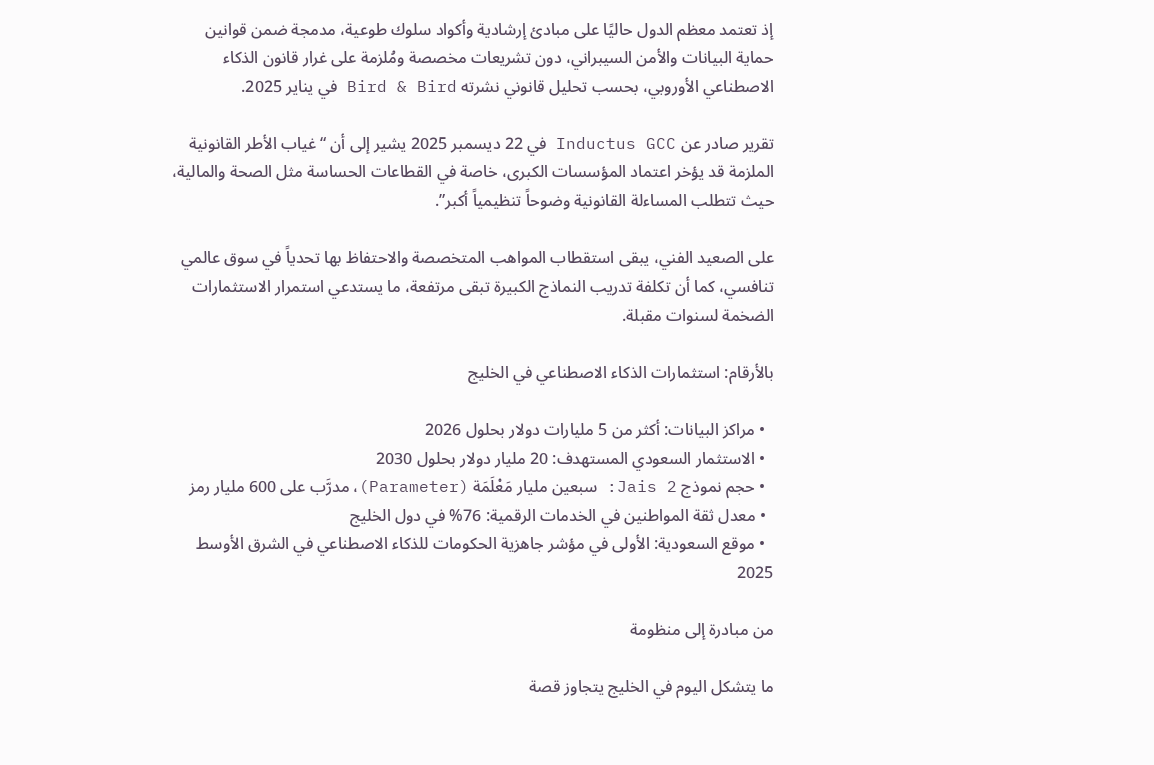إذ تعتمد معظم الدول حاليًا على مبادئ إرشادية وأكواد سلوك طوعية، مدمجة ضمن قوانين حماية البيانات والأمن السيبراني، دون تشريعات مخصصة ومُلزمة على غرار قانون الذكاء الاصطناعي الأوروبي، بحسب تحليل قانوني نشرته Bird & Bird في يناير 2025.

تقرير صادر عن Inductus GCC في 22 ديسمبر 2025 يشير إلى أن “غياب الأطر القانونية الملزمة قد يؤخر اعتماد المؤسسات الكبرى، خاصة في القطاعات الحساسة مثل الصحة والمالية، حيث تتطلب المساءلة القانونية وضوحاً تنظيمياً أكبر”.

على الصعيد الفني، يبقى استقطاب المواهب المتخصصة والاحتفاظ بها تحدياً في سوق عالمي تنافسي، كما أن تكلفة تدريب النماذج الكبيرة تبقى مرتفعة، ما يستدعي استمرار الاستثمارات الضخمة لسنوات مقبلة.

بالأرقام: استثمارات الذكاء الاصطناعي في الخليج

  • مراكز البيانات: أكثر من 5 مليارات دولار بحلول 2026
  • الاستثمار السعودي المستهدف: 20 مليار دولار بحلول 2030
  • حجم نموذج Jais 2: سبعين مليار مَعْلَمَة (Parameter)، مدرَّب على 600 مليار رمز
  • معدل ثقة المواطنين في الخدمات الرقمية: 76% في دول الخليج
  • موقع السعودية: الأولى في مؤشر جاهزية الحكومات للذكاء الاصطناعي في الشرق الأوسط 2025

من مبادرة إلى منظومة

ما يتشكل اليوم في الخليج يتجاوز قصة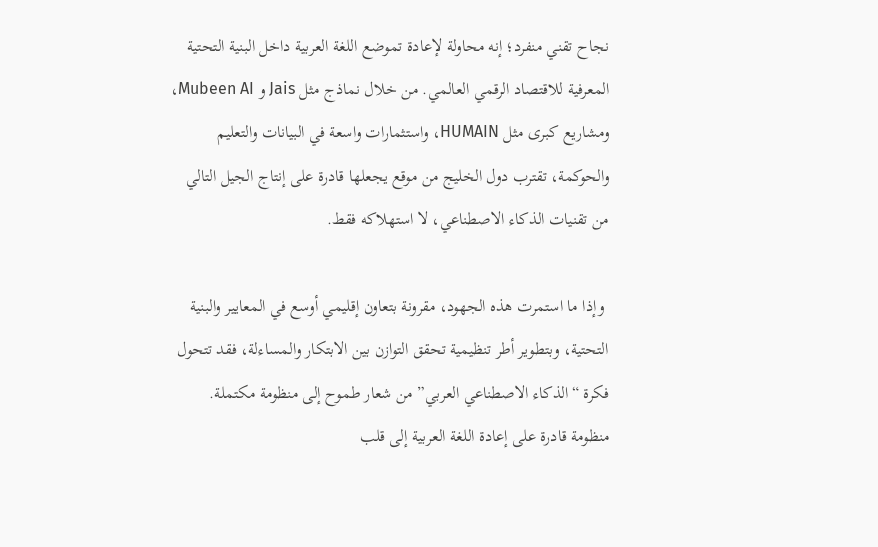نجاح تقني منفرد؛ إنه محاولة لإعادة تموضع اللغة العربية داخل البنية التحتية المعرفية للاقتصاد الرقمي العالمي. من خلال نماذج مثل Jais و Mubeen AI، ومشاريع كبرى مثل HUMAIN، واستثمارات واسعة في البيانات والتعليم والحوكمة، تقترب دول الخليج من موقع يجعلها قادرة على إنتاج الجيل التالي من تقنيات الذكاء الاصطناعي، لا استهلاكه فقط.

 وإذا ما استمرت هذه الجهود، مقرونة بتعاون إقليمي أوسع في المعايير والبنية التحتية، وبتطوير أطر تنظيمية تحقق التوازن بين الابتكار والمساءلة، فقد تتحول فكرة “الذكاء الاصطناعي العربي” من شعار طموح إلى منظومة مكتملة. منظومة قادرة على إعادة اللغة العربية إلى قلب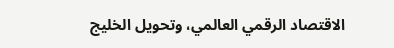الاقتصاد الرقمي العالمي، وتحويل الخليج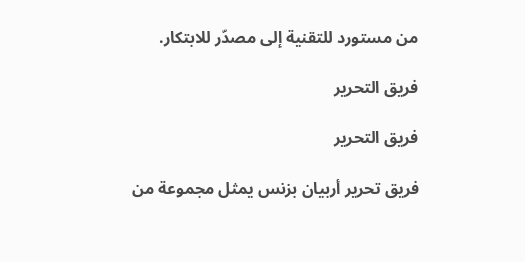من مستورد للتقنية إلى مصدّر للابتكار.

فريق التحرير

فريق التحرير

فريق تحرير أربيان بزنس يمثل مجموعة من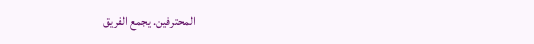المحترفين. يجمع الفريق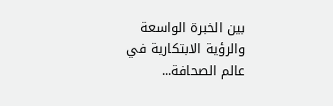بين الخبرة الواسعة والرؤية الابتكارية في عالم الصحافة...